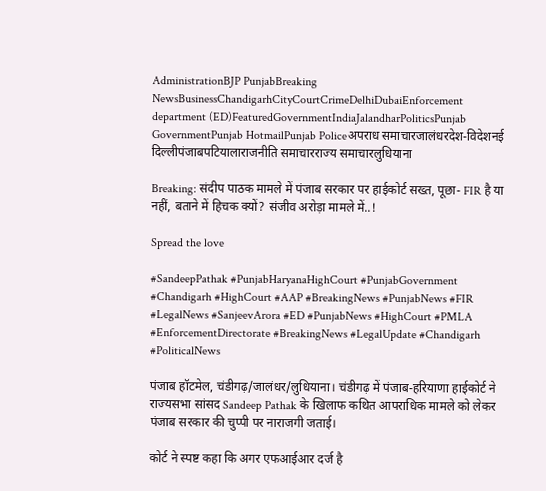AdministrationBJP PunjabBreaking NewsBusinessChandigarhCityCourtCrimeDelhiDubaiEnforcement department (ED)FeaturedGovernmentIndiaJalandharPoliticsPunjab GovernmentPunjab HotmailPunjab Policeअपराध समाचारजालंधरदेश-विदेशनई दिल्लीपंजाबपटियालाराजनीति समाचारराज्य समाचारलुधियाना

Breaking: संदीप पाठक मामले में पंजाब सरकार पर हाईकोर्ट सख्त, पूछा- FIR है या नहीं, बताने में हिचक क्यों? संजीव अरोड़ा मामले में..!

Spread the love

#SandeepPathak #PunjabHaryanaHighCourt #PunjabGovernment #Chandigarh #HighCourt #AAP #BreakingNews #PunjabNews #FIR #LegalNews #SanjeevArora #ED #PunjabNews #HighCourt #PMLA #EnforcementDirectorate #BreakingNews #LegalUpdate #Chandigarh #PoliticalNews

पंजाब हॉटमेल, चंडीगढ़/जालंधर/लुधियाना। चंडीगढ़ में पंजाब-हरियाणा हाईकोर्ट ने राज्यसभा सांसद Sandeep Pathak के खिलाफ कथित आपराधिक मामले को लेकर पंजाब सरकार की चुप्पी पर नाराजगी जताई।

कोर्ट ने स्पष्ट कहा कि अगर एफआईआर दर्ज है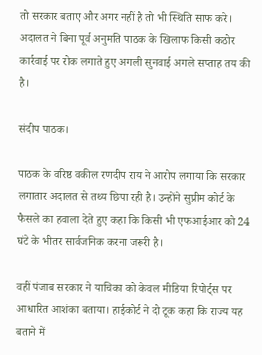तो सरकार बताए और अगर नहीं है तो भी स्थिति साफ करे। अदालत ने बिना पूर्व अनुमति पाठक के खिलाफ किसी कठोर कार्रवाई पर रोक लगाते हुए अगली सुनवाई अगले सप्ताह तय की है।

संदीप पाठक।

पाठक के वरिष्ठ वकील रणदीप राय ने आरोप लगाया कि सरकार लगातार अदालत से तथ्य छिपा रही है। उन्होंने सुप्रीम कोर्ट के फैसले का हवाला देते हुए कहा कि किसी भी एफआईआर को 24 घंटे के भीतर सार्वजनिक करना जरूरी है।

वहीं पंजाब सरकार ने याचिका को केवल मीडिया रिपोर्ट्स पर आधारित आशंका बताया। हाईकोर्ट ने दो टूक कहा कि राज्य यह बताने में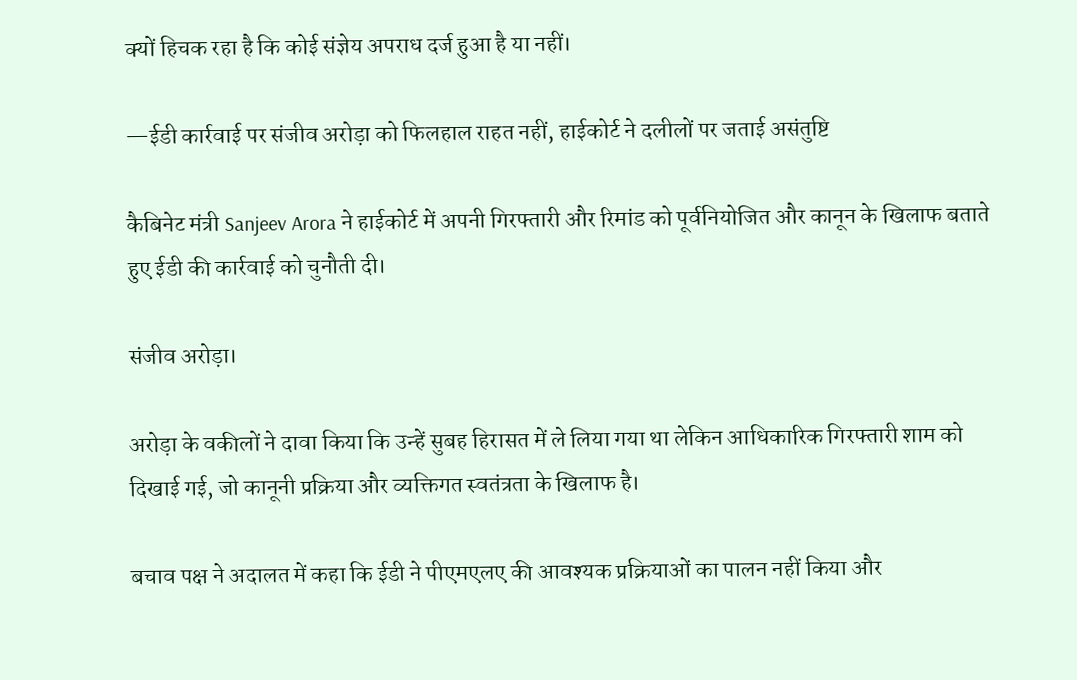क्यों हिचक रहा है कि कोई संज्ञेय अपराध दर्ज हुआ है या नहीं।

—ईडी कार्रवाई पर संजीव अरोड़ा को फिलहाल राहत नहीं, हाईकोर्ट ने दलीलों पर जताई असंतुष्टि

कैबिनेट मंत्री Sanjeev Arora ने हाईकोर्ट में अपनी गिरफ्तारी और रिमांड को पूर्वनियोजित और कानून के खिलाफ बताते हुए ईडी की कार्रवाई को चुनौती दी।

संजीव अरोड़ा।

अरोड़ा के वकीलों ने दावा किया कि उन्हें सुबह हिरासत में ले लिया गया था लेकिन आधिकारिक गिरफ्तारी शाम को दिखाई गई, जो कानूनी प्रक्रिया और व्यक्तिगत स्वतंत्रता के खिलाफ है।

बचाव पक्ष ने अदालत में कहा कि ईडी ने पीएमएलए की आवश्यक प्रक्रियाओं का पालन नहीं किया और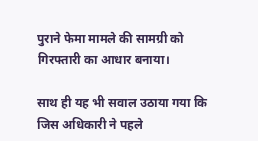पुराने फेमा मामले की सामग्री को गिरफ्तारी का आधार बनाया।

साथ ही यह भी सवाल उठाया गया कि जिस अधिकारी ने पहले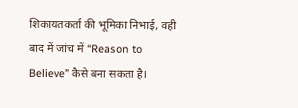शिकायतकर्ता की भूमिका निभाई, वही बाद में जांच में “Reason to Believe” कैसे बना सकता है।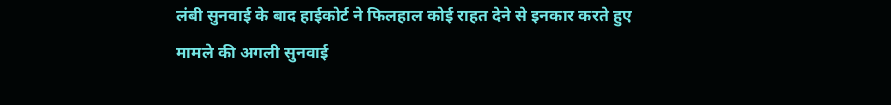लंबी सुनवाई के बाद हाईकोर्ट ने फिलहाल कोई राहत देने से इनकार करते हुए मामले की अगली सुनवाई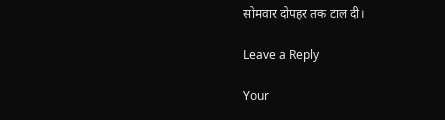सोमवार दोपहर तक टाल दी।

Leave a Reply

Your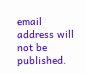email address will not be published.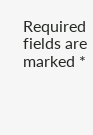Required fields are marked *